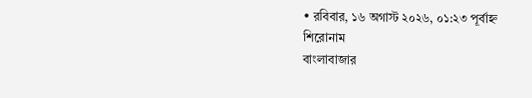• রবিবার, ১৬ অগাস্ট ২০২৬, ০১:২৩ পূর্বাহ্ন
শিরোনাম
বাংলাবাজার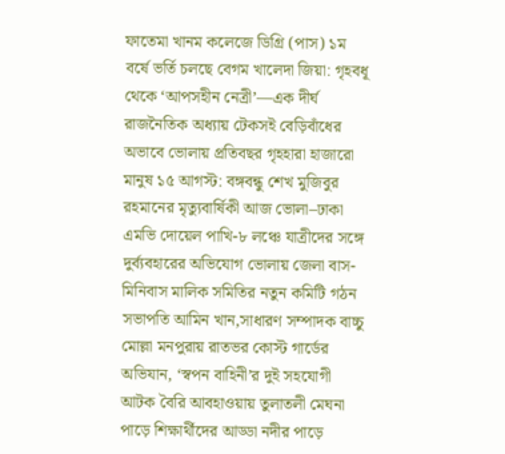ফাতেমা খানম কলেজে ডিগ্রি (পাস) ১ম বর্ষে ভর্তি চলছে বেগম খালেদা জিয়া: গৃহবধূ থেকে ‘আপসহীন নেত্রী’—এক দীর্ঘ রাজনৈতিক অধ্যায় টেকসই বেড়িবাঁধের অভাবে ভোলায় প্রতিবছর গৃহহারা হাজারো মানুষ ১৫ আগস্ট: বঙ্গবন্ধু শেখ মুজিবুর রহমানের মৃত্যুবার্ষিকী আজ ভোলা–ঢাকা এমভি দোয়েল পাখি-৮ লঞ্চে যাত্রীদের সঙ্গে দুর্ব্যবহারের অভিযোগ ভোলায় জেলা বাস-মিনিবাস মালিক সমিতির নতুন কমিটি গঠন সভাপতি আমিন খান,সাধারণ সম্পাদক বাচ্চু মোল্লা মনপুরায় রাতভর কোস্ট গার্ডের অভিযান, ‘স্বপন বাহিনী’র দুই সহযোগী আটক বৈরি আবহাওয়ায় তুলাতলী মেঘনা পাড়ে শিক্ষার্থীদের আড্ডা নদীর পাড়ে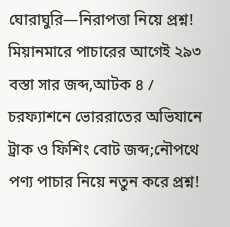ঘোরাঘুরি—নিরাপত্তা নিয়ে প্রশ্ন! মিয়ানমারে পাচারের আগেই ২৯৩ বস্তা সার জব্দ,আটক ৪ / চরফ্যাশনে ভোররাতের অভিযানে ট্রাক ও ফিশিং বোট জব্দ;নৌপথে পণ্য পাচার নিয়ে নতুন করে প্রশ্ন!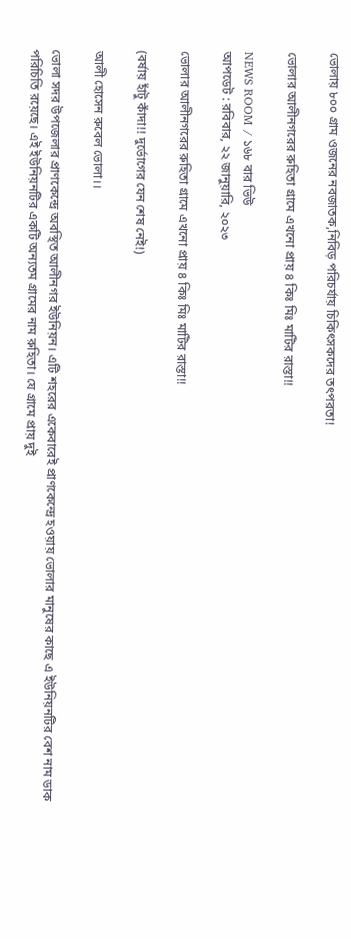ভোলায় ৮০০ গ্রাম ওজনের নবজাতক,নিবিড় পরিচর্যায় চিকিৎসকদের তৎপরতা!

ভোলার আলীনগরের রুহিতা গ্রামে এখনো প্রায় ৪ কিঃ মিঃ মাটির রাস্তা!!

NEWS ROOM / ১৬৮ বার ভিউ
আপডেট : রবিবার, ২২ জানুয়ারি, ২০২৩

ভোলার আলীনগরের রুহিতা গ্রামে এখনো প্রায় ৪ কিঃ মিঃ মাটির রাস্তা!!

(বর্ষায় হাঁটু কাঁদা!! দুর্ভোগের যেন শেষ নেই!)

আলী হোসেন রুবেল ভোলা।।

ভোলা সদর উপজেলার প্রাণকেন্দ্রে অবস্থিত আলীনগর ইউনিয়ন। এটি শহরের একেবারেই প্রাণকেন্দ্রে হওয়ায় ভোলার মানুষের কাছে এ ইউনিয়নটির বেশ নাম ডাক পরিচিতি রয়েছে। এই ইউনিয়নটির একটি অন্যতম গ্রামের নাম রুহিতা। যে গ্রামে প্রায় দুই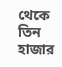থেকে তিন হাজার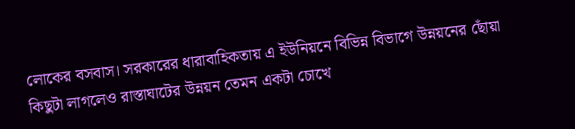লোকের বসবাস। সরকারের ধারাবাহিকতায় এ ইউনিয়নে বিভিন্ন বিভাগে উন্নয়নের ছোঁয়া কিছুটা লাগলেও রাস্তাঘাটের উন্নয়ন তেমন একটা চোখে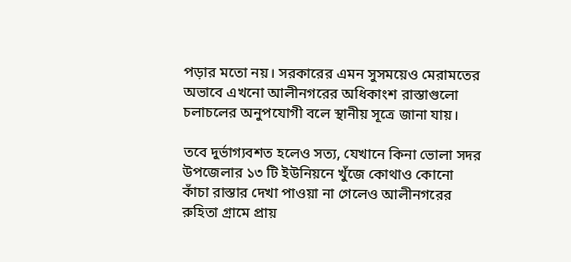পড়ার মতো নয়। সরকারের এমন সুসময়েও মেরামতের অভাবে এখনো আলীনগরের অধিকাংশ রাস্তাগুলো চলাচলের অনুপযোগী বলে স্থানীয় সূত্রে জানা যায়।

তবে দুর্ভাগ্যবশত হলেও সত্য, যেখানে কিনা ভোলা সদর উপজেলার ১৩ টি ইউনিয়নে খুঁজে কোথাও কোনো কাঁচা রাস্তার দেখা পাওয়া না গেলেও আলীনগরের রুহিতা গ্রামে প্রায়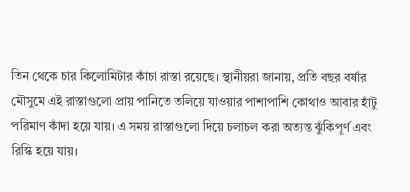তিন থেকে চার কিলোমিটার কাঁচা রাস্তা রয়েছে। স্থানীয়রা জানায়, প্রতি বছর বর্ষার মৌসুমে এই রাস্তাগুলো প্রায় পানিতে তলিয়ে যাওয়ার পাশাপাশি কোথাও আবার হাঁটু পরিমাণ কাঁদা হয়ে যায়। এ সময় রাস্তাগুলো দিয়ে চলাচল করা অত্যন্ত ঝুঁকিপূর্ণ এবং রিস্কি হয়ে যায়।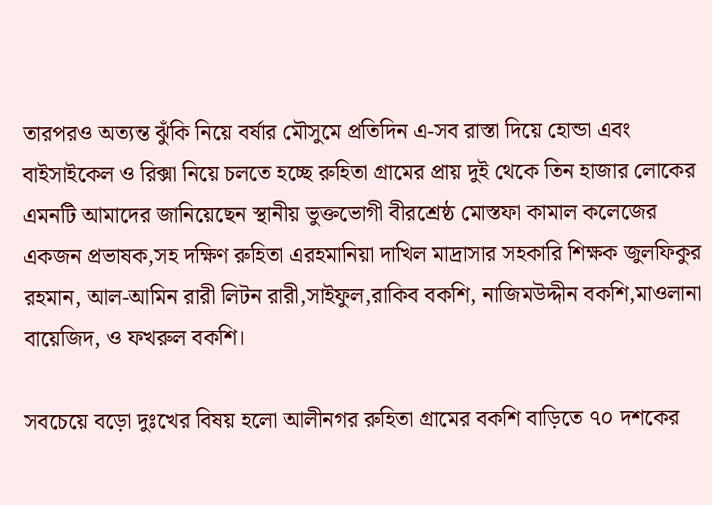তারপরও অত্যন্ত ঝুঁকি নিয়ে বর্ষার মৌসুমে প্রতিদিন এ-সব রাস্তা দিয়ে হোন্ডা এবং বাইসাইকেল ও রিক্সা নিয়ে চলতে হচ্ছে রুহিতা গ্রামের প্রায় দুই থেকে তিন হাজার লোকের এমনটি আমাদের জানিয়েছেন স্থানীয় ভুক্তভোগী বীরশ্রেষ্ঠ মোস্তফা কামাল কলেজের একজন প্রভাষক,সহ দক্ষিণ রুহিতা এরহমানিয়া দাখিল মাদ্রাসার সহকারি শিক্ষক জুলফিকুর রহমান, আল-আমিন রারী লিটন রারী,সাইফুল,রাকিব বকশি, নাজিমউদ্দীন বকশি,মাওলানা বায়েজিদ, ও ফখরুল বকশি।

সবচেয়ে বড়ো দুঃখের বিষয় হলো আলীনগর রুহিতা গ্রামের বকশি বাড়িতে ৭০ দশকের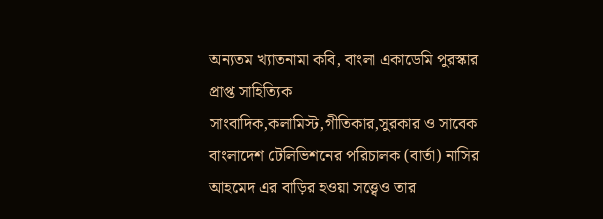অন্যতম খ্যাতনামা কবি, বাংলা একাডেমি পুরস্কার প্রাপ্ত সাহিত্যিক সাংবাদিক,কলামিস্ট,গীতিকার,সুরকার ও সাবেক বাংলাদেশ টেলিভিশনের পরিচালক (বার্তা) নাসির আহমেদ এর বাড়ির হওয়া সত্ত্বেও তার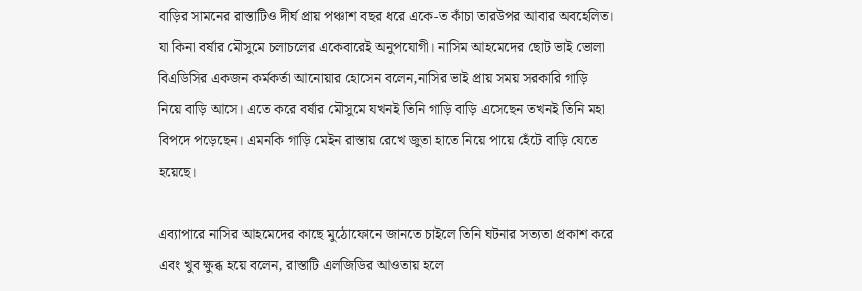বাড়ির সামনের রাস্তাটিও দীর্ঘ প্রায় পঞ্চাশ বছর ধরে একে-ত কাঁচা তারউপর আবার অবহেলিত। যা কিনা বর্ষার মৌসুমে চলাচলের একেবারেই অনুপযোগী। নাসিম আহমেদের ছোট ভাই ভোলা বিএডিসির একজন কর্মকর্তা আনোয়ার হোসেন বলেন,নাসির ভাই প্রায় সময় সরকারি গাড়ি নিয়ে বাড়ি আসে। এতে করে বর্ষার মৌসুমে যখনই তিনি গাড়ি বাড়ি এসেছেন তখনই তিনি মহা বিপদে পড়েছেন। এমনকি গাড়ি মেইন রাস্তায় রেখে জুতা হাতে নিয়ে পায়ে হেঁটে বাড়ি যেতে হয়েছে।

এব্যাপারে নাসির আহমেদের কাছে মুঠোফোনে জানতে চাইলে তিনি ঘটনার সত্যতা প্রকাশ করে এবং খুব ক্ষুব্ধ হয়ে বলেন, রাস্তাটি এলজিডির আওতায় হলে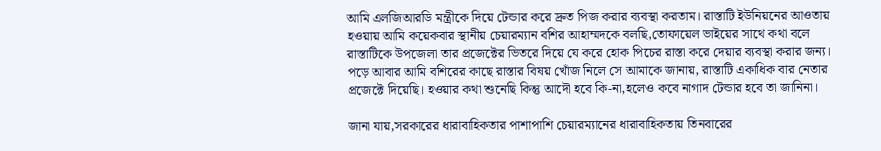আমি এলজিআরডি মন্ত্রীকে দিয়ে টেন্ডার করে দ্রুত পিজ করার ব্যবস্থা করতাম। রাস্তাটি ইউনিয়নের আওতায় হওয়ায় আমি কয়েকবার স্থানীয় চেয়ারম্যান বশির আহাম্মদকে বলছি,তোফায়েল ভাইয়ের সাথে কথা বলে রাস্তাটিকে উপজেলা তার প্রজেক্টের ভিতরে দিয়ে যে করে হোক পিচের রাস্তা করে দেয়ার ব্যবস্থা করার জন্য। পড়ে আবার আমি বশিরের কাছে রাস্তার বিষয় খোঁজ নিলে সে আমাকে জানায়, রাস্তাটি একাধিক বার নেতার প্রজেক্টে দিয়েছি। হওয়ার কথা শুনেছি কিন্তু আদৌ হবে কি-না,হলেও কবে নাগাদ টেন্ডার হবে তা জানিনা।

জানা যায়,সরকারের ধারাবাহিকতার পাশাপাশি চেয়ারম্যানের ধারাবাহিকতায় তিনবারের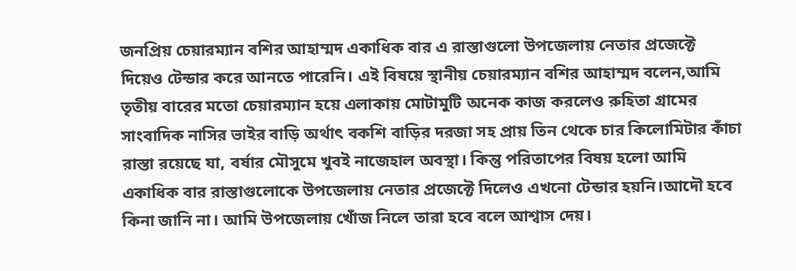জনপ্রিয় চেয়ারম্যান বশির আহাম্মদ একাধিক বার এ রাস্তাগুলো উপজেলায় নেতার প্রজেক্টে দিয়েও টেন্ডার করে আনতে পারেনি। এই বিষয়ে স্থানীয় চেয়ারম্যান বশির আহাম্মদ বলেন,আমি তৃতীয় বারের মতো চেয়ারম্যান হয়ে এলাকায় মোটামুটি অনেক কাজ করলেও রুহিতা গ্রামের সাংবাদিক নাসির ভাইর বাড়ি অর্থাৎ বকশি বাড়ির দরজা সহ প্রায় তিন থেকে চার কিলোমিটার কাঁচা রাস্তা রয়েছে যা, বর্ষার মৌসুমে খুবই নাজেহাল অবস্থা। কিন্তু পরিতাপের বিষয় হলো আমি একাধিক বার রাস্তাগুলোকে উপজেলায় নেতার প্রজেক্টে দিলেও এখনো টেন্ডার হয়নি।আদৌ হবে কিনা জানি না। আমি উপজেলায় খোঁজ নিলে তারা হবে বলে আশ্বাস দেয়।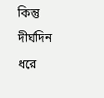কিন্তু দীর্ঘদিন ধরে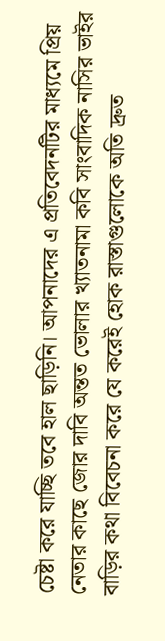চেষ্টা করে যাচ্ছি তবে হাল ছাড়িনি। আপনাদের এ প্রতিবেদনটির মাধ্যমে প্রিয় নেতার কাছে জোর দাবি অন্তত ভোলার খ্যাতনামা কবি সাংবাদিক নাসির ভাইর বাড়ির কথা বিবেচনা করে যে করেই হোক রাস্তাগুলোকে অতি দ্রুত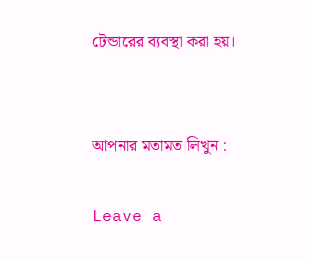টেন্ডারের ব্যবস্থা করা হয়।


আপনার মতামত লিখুন :

Leave a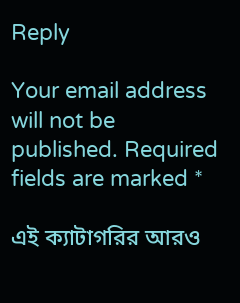Reply

Your email address will not be published. Required fields are marked *

এই ক্যাটাগরির আরও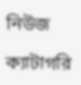নিউজ

ক্যাটাগরি